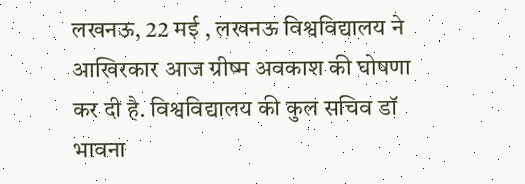लखनऊ, 22 मई , लखनऊ विश्वविद्यालय ने आखिरकार आज ग्रीष्म अवकाश की घोषणा कर दी है. विश्वविद्यालय की कुल सचिव डॉ भावना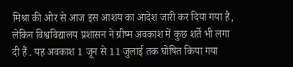मिश्रा की ओर से आज इस आशय का आदेश जारी कर दिया गया है, लेकिन विश्वविद्यालय प्रशासन ने ग्रीष्म अवकाश में कुछ शर्ते भी लगा दी हैं . यह अवकाश 1 जून से 11 जुलाई तक घोषित किया गया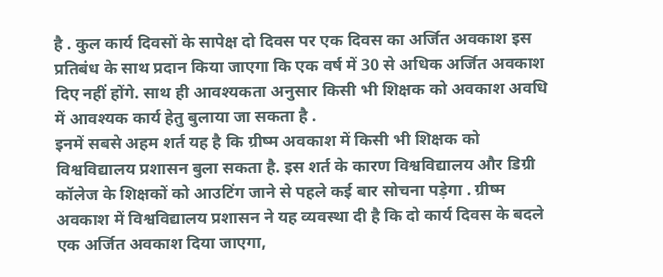है . कुल कार्य दिवसों के सापेक्ष दो दिवस पर एक दिवस का अर्जित अवकाश इस प्रतिबंध के साथ प्रदान किया जाएगा कि एक वर्ष में 30 से अधिक अर्जित अवकाश दिए नहीं होंगे. साथ ही आवश्यकता अनुसार किसी भी शिक्षक को अवकाश अवधि में आवश्यक कार्य हेतु बुलाया जा सकता है .
इनमें सबसे अहम शर्त यह है कि ग्रीष्म अवकाश में किसी भी शिक्षक को विश्वविद्यालय प्रशासन बुला सकता है. इस शर्त के कारण विश्वविद्यालय और डिग्री कॉलेज के शिक्षकों को आउटिंग जाने से पहले कई बार सोचना पड़ेगा . ग्रीष्म अवकाश में विश्वविद्यालय प्रशासन ने यह व्यवस्था दी है कि दो कार्य दिवस के बदले एक अर्जित अवकाश दिया जाएगा,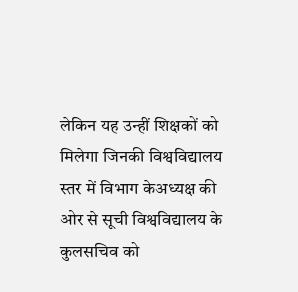लेकिन यह उन्हीं शिक्षकों को मिलेगा जिनकी विश्वविद्यालय स्तर में विभाग केअध्यक्ष की ओर से सूची विश्वविद्यालय के कुलसचिव को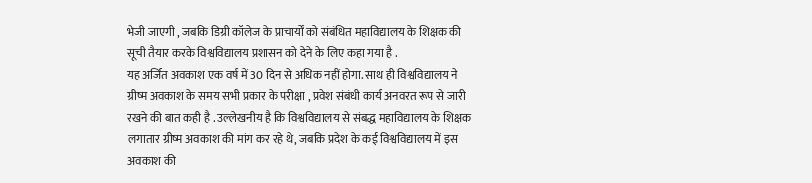भेजी जाएगी , जबकि डिग्री कॉलेज के प्राचार्यों को संबंधित महाविद्यालय के शिक्षक की सूची तैयार करके विश्वविद्यालय प्रशासन को देने के लिए कहा गया है .
यह अर्जित अवकाश एक वर्ष में 30 दिन से अधिक नहीं होगा. साथ ही विश्वविद्यालय ने ग्रीष्म अवकाश के समय सभी प्रकार के परीक्षा , प्रवेश संबंधी कार्य अनवरत रूप से जारी रखने की बात कही है . उल्लेखनीय है कि विश्वविद्यालय से संबद्ध महाविद्यालय के शिक्षक लगातार ग्रीष्म अवकाश की मांग कर रहे थे, जबकि प्रदेश के कई विश्वविद्यालय में इस अवकाश की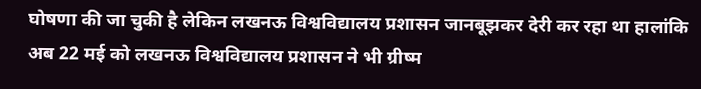घोषणा की जा चुकी है लेकिन लखनऊ विश्वविद्यालय प्रशासन जानबूझकर देरी कर रहा था हालांकि अब 22 मई को लखनऊ विश्वविद्यालय प्रशासन ने भी ग्रीष्म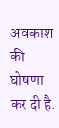अवकाश की घोषणा कर दी है.